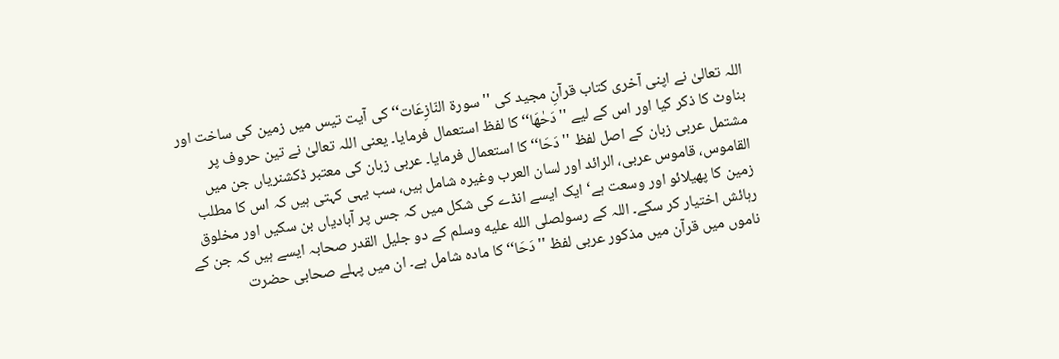اللہ تعالیٰ نے اپنی آخری کتاب قرآنِ مجید کی ''سورۃ النّازِعَات‘‘ کی آیت تیس میں زمین کی ساخت اور بناوٹ کا ذکر کیا اور اس کے لیے ''دَحٰھَا‘‘ کا لفظ استعمال فرمایا۔ یعنی اللہ تعالیٰ نے تین حروف پر مشتمل عربی زبان کے اصل لفظ ''دَحَا‘‘ کا استعمال فرمایا۔ عربی زبان کی معتبر ڈکشنریاں جن میں القاموس، قاموس عربی، الرائد اور لسان العرب وغیرہ شامل ہیں، سب یہی کہتی ہیں کہ اس کا مطلب زمین کا پھیلائو اور وسعت ہے‘ ایک ایسے انڈے کی شکل میں کہ جس پر آبادیاں بن سکیں اور مخلوق رہائش اختیار کر سکے۔ اللہ کے رسولصلى الله عليه وسلم کے دو جلیل القدر صحابہ ایسے ہیں کہ جن کے ناموں میں قرآن میں مذکور عربی لفظ ''دَحَا‘‘ کا مادہ شامل ہے۔ ان میں پہلے صحابی حضرت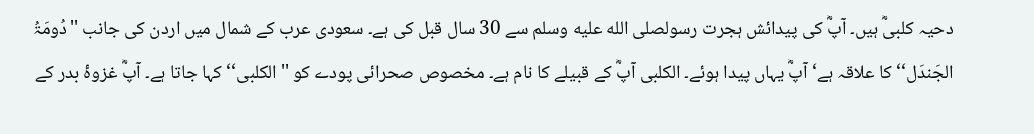دحیہ کلبیؓ ہیں۔ آپؓ کی پیدائش ہجرت رسولصلى الله عليه وسلم سے 30 سال قبل کی ہے۔ سعودی عرب کے شمال میں اردن کی جانب ''دُومَۃُ الجَندَل‘‘ کا علاقہ ہے‘ آپؓ یہاں پیدا ہوئے۔ الکلبی آپؓ کے قبیلے کا نام ہے۔ مخصوص صحرائی پودے کو ''الکلبی‘‘ کہا جاتا ہے۔ آپؓ غزوۂ بدر کے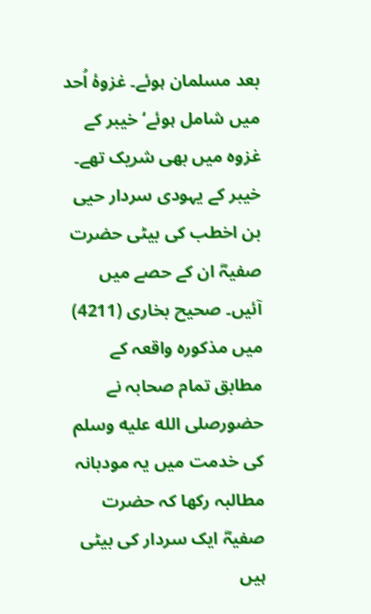بعد مسلمان ہوئے۔ غزوۂ اُحد میں شامل ہوئے‘ خیبر کے غزوہ میں بھی شریک تھے۔ خیبر کے یہودی سردار حیی بن اخطب کی بیٹی حضرت صفیہؓ ان کے حصے میں آئیں۔ صحیح بخاری (4211) میں مذکورہ واقعہ کے مطابق تمام صحابہ نے حضورصلى الله عليه وسلم کی خدمت میں یہ مودبانہ مطالبہ رکھا کہ حضرت صفیہؓ ایک سردار کی بیٹی ہیں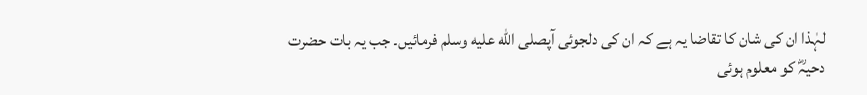لہٰذا ان کی شان کا تقاضا یہ ہے کہ ان کی دلجوئی آپصلى الله عليه وسلم فرمائیں۔ جب یہ بات حضرت دحیہؓ کو معلوم ہوئی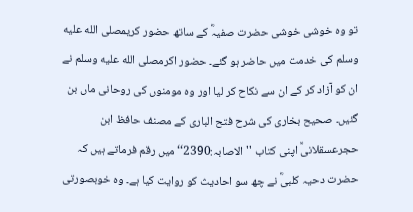تو وہ خوشی خوشی حضرت صفیہؓ کے ساتھ حضور کریمصلى الله عليه وسلم کی خدمت میں حاضر ہو گئے۔ حضور اکرمصلى الله عليه وسلم نے ان کو آزاد کر کے ان سے نکاح کر لیا اور وہ مومنوں کی روحانی ماں بن گئیں۔ صحیح بخاری کی شرح فتح الباری کے مصنف حافظ ابن حجرعسقلانیؒ اپنی کتاب ''الاصابہ:2390‘‘ میں رقم فرماتے ہیں کہ حضرت دحیہ کلبیؓ نے چھ سو احادیث کو روایت کیا ہے۔ وہ خوبصورتی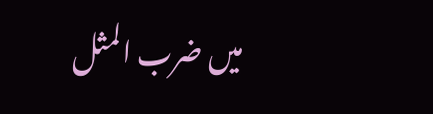میں ضرب المثل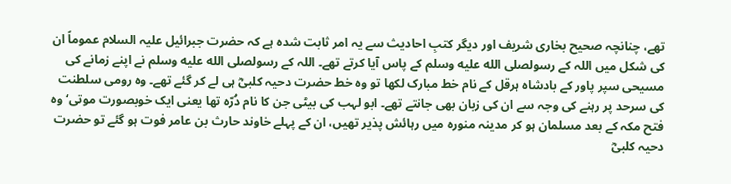تھے، چنانچہ صحیح بخاری شریف اور دیگر کتبِ احادیث سے یہ امر ثابت شدہ ہے کہ حضرت جبرائیل علیہ السلام عموماً ان کی شکل میں اللہ کے رسولصلى الله عليه وسلم کے پاس آیا کرتے تھے۔ اللہ کے رسولصلى الله عليه وسلم نے اپنے زمانے کی مسیحی سپر پاور کے بادشاہ ہرقل کے نام خط مبارک لکھا تو وہ خط حضرت دحیہ کلبیؓ ہی لے کر گئے تھے۔ وہ رومی سلطنت کی سرحد پر رہنے کی وجہ سے ان کی زبان بھی جانتے تھے۔ ابو لہب کی بیٹی جن کا نام دُرّہ تھا یعنی ایک خوبصورت موتی‘ وہ فتح مکہ کے بعد مسلمان ہو کر مدینہ منورہ میں رہائش پذیر تھیں، ان کے پہلے خاوند حارث بن عامر فوت ہو گئے تو حضرت دحیہ کلبیؓ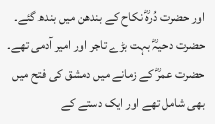اور حضرت دُرہؓ نکاح کے بندھن میں بندھ گئے۔ حضرت دحیہؓ بہت بڑے تاجر اور امیر آدمی تھے۔ حضرت عمرؓ کے زمانے میں دمشق کی فتح میں بھی شامل تھے اور ایک دستے کے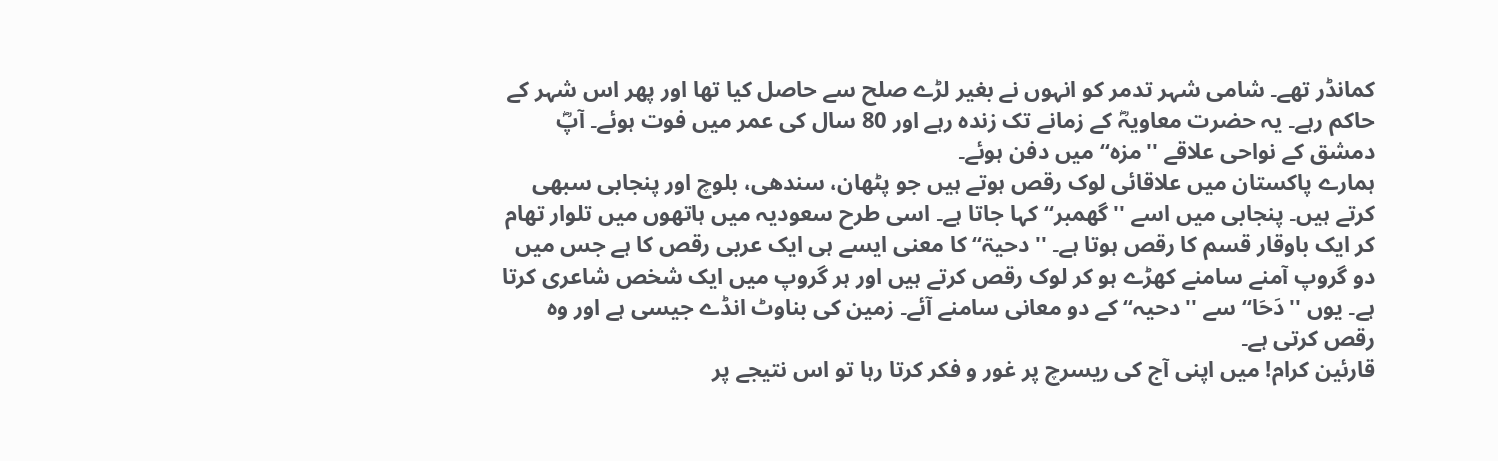کمانڈر تھے۔ شامی شہر تدمر کو انہوں نے بغیر لڑے صلح سے حاصل کیا تھا اور پھر اس شہر کے حاکم رہے۔ یہ حضرت معاویہؓ کے زمانے تک زندہ رہے اور 80 سال کی عمر میں فوت ہوئے۔ آپؓ دمشق کے نواحی علاقے ''مزہ‘‘ میں دفن ہوئے۔
ہمارے پاکستان میں علاقائی لوک رقص ہوتے ہیں جو پٹھان، سندھی، بلوچ اور پنجابی سبھی کرتے ہیں۔ پنجابی میں اسے ''گھمبر‘‘ کہا جاتا ہے۔ اسی طرح سعودیہ میں ہاتھوں میں تلوار تھام کر ایک باوقار قسم کا رقص ہوتا ہے۔ ''دحیۃ‘‘ کا معنی ایسے ہی ایک عربی رقص کا ہے جس میں دو گروپ آمنے سامنے کھڑے ہو کر لوک رقص کرتے ہیں اور ہر گروپ میں ایک شخص شاعری کرتا ہے۔ یوں ''دَحَا‘‘ سے ''دحیہ‘‘ کے دو معانی سامنے آئے۔ زمین کی بناوٹ انڈے جیسی ہے اور وہ رقص کرتی ہے۔
قارئین کرام! میں اپنی آج کی ریسرچ پر غور و فکر کرتا رہا تو اس نتیجے پر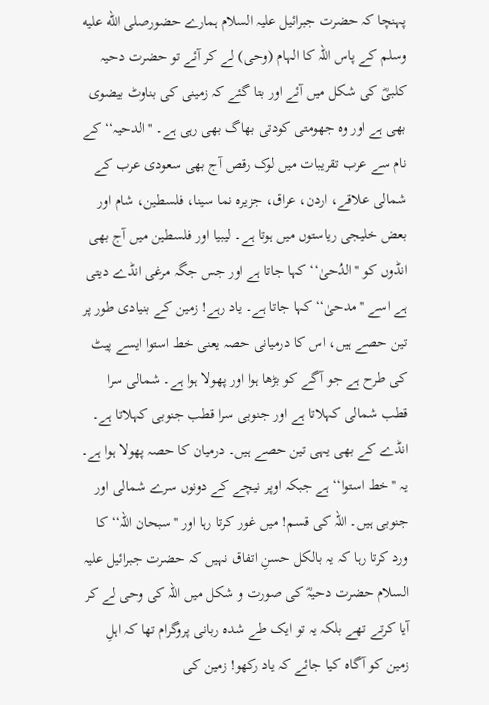پہنچا کہ حضرت جبرائیل علیہ السلام ہمارے حضورصلى الله عليه وسلم کے پاس اللہ کا الہام (وحی) لے کر آئے تو حضرت دحیہ کلبیؓ کی شکل میں آئے اور بتا گئے کہ زمینی کی بناوٹ بیضوی بھی ہے اور وہ جھومتی کودتی بھاگ بھی رہی ہے۔ ''الدحیہ‘‘ کے نام سے عرب تقریبات میں لوک رقص آج بھی سعودی عرب کے شمالی علاقے، اردن، عراق، جزیرہ نما سینا، فلسطین، شام اور بعض خلیجی ریاستوں میں ہوتا ہے۔ لیبیا اور فلسطین میں آج بھی انڈوں کو ''الدُحیٰ‘‘ کہا جاتا ہے اور جس جگہ مرغی انڈے دیتی ہے اسے ''مدحیٰ‘‘ کہا جاتا ہے۔ یاد رہے! زمین کے بنیادی طور پر تین حصے ہیں، اس کا درمیانی حصہ یعنی خط استوا ایسے پیٹ کی طرح ہے جو آگے کو بڑھا ہوا اور پھولا ہوا ہے۔ شمالی سرا قطب شمالی کہلاتا ہے اور جنوبی سرا قطب جنوبی کہلاتا ہے۔ انڈے کے بھی یہی تین حصے ہیں۔ درمیان کا حصہ پھولا ہوا ہے۔ یہ ''خط استوا‘‘ ہے جبکہ اوپر نیچے کے دونوں سرے شمالی اور جنوبی ہیں۔ اللہ کی قسم! میں غور کرتا رہا اور ''سبحان اللہ‘‘ کا ورد کرتا رہا کہ یہ بالکل حسنِ اتفاق نہیں کہ حضرت جبرائیل علیہ السلام حضرت دحیہؓ کی صورت و شکل میں اللہ کی وحی لے کر آیا کرتے تھے بلکہ یہ تو ایک طے شدہ ربانی پروگرام تھا کہ اہلِ زمین کو آگاہ کیا جائے کہ یاد رکھو! زمین کی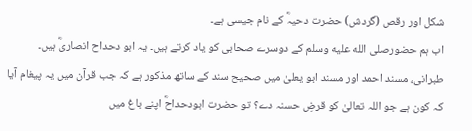شکل اور رقص (گردش) حضرت دحیہؓ کے نام جیسی ہے۔
اب ہم حضورصلى الله عليه وسلم کے دوسرے صحابی کو یاد کرتے ہیں۔ یہ ابو دحداح انصاریؓ ہیں۔ طبرانی، مسند احمد اور مسند ابو یعلیٰ میں صحیح سند کے ساتھ مذکور ہے کہ جب قرآن میں یہ پیغام آیا کہ کون ہے جو اللہ تعالیٰ کو قرضِ حسنہ دے؟ تو حضرت ابودحداحؓ اپنے باغ میں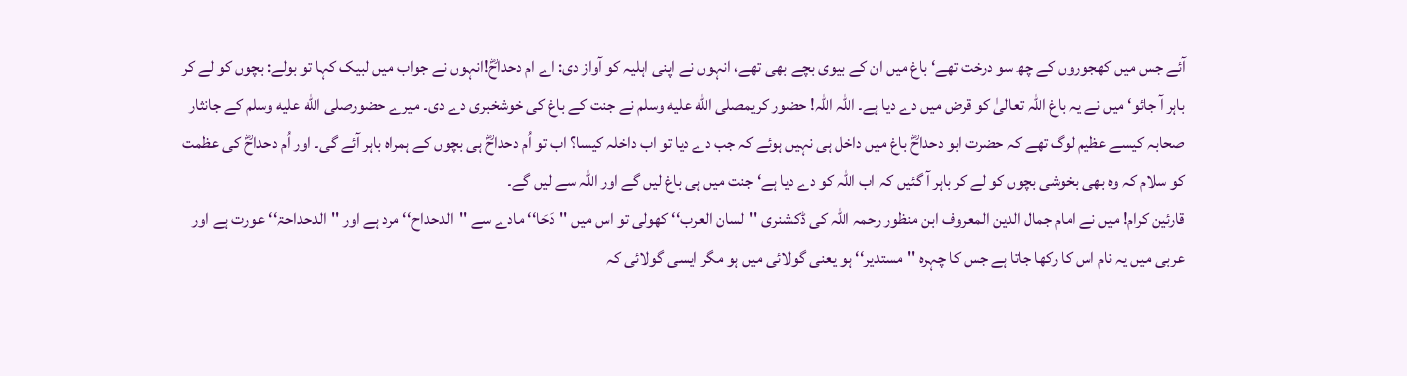آئے جس میں کھجوروں کے چھ سو درخت تھے‘ باغ میں ان کے بیوی بچے بھی تھے، انہوں نے اپنی اہلیہ کو آواز دی: اے ام دحداحؓ!انہوں نے جواب میں لبیک کہا تو بولے: بچوں کو لے کر باہر آ جائو‘ میں نے یہ باغ اللہ تعالیٰ کو قرض میں دے دیا ہے۔ اللہ اللہ! حضور کریمصلى الله عليه وسلم نے جنت کے باغ کی خوشخبری دے دی۔ میرے حضورصلى الله عليه وسلم کے جانثار صحابہ کیسے عظیم لوگ تھے کہ حضرت ابو دحداحؓ باغ میں داخل ہی نہیں ہوئے کہ جب دے دیا تو اب داخلہ کیسا؟ اب تو اُم دحداحؓ ہی بچوں کے ہمراہ باہر آئے گی۔ اور اُم دحداحؓ کی عظمت کو سلام کہ وہ بھی بخوشی بچوں کو لے کر باہر آ گئیں کہ اب اللہ کو دے دیا ہے‘ جنت میں ہی باغ لیں گے اور اللہ سے لیں گے۔
قارئین کرام! میں نے امام جمال الدین المعروف ابن منظور رحمہ اللہ کی ڈکشنری ''لسان العرب‘‘ کھولی تو اس میں ''دَحَا‘‘ مادے سے ''الدحداح‘‘ مرد ہے اور ''الدحداحۃ‘‘ عورت ہے اور عربی میں یہ نام اس کا رکھا جاتا ہے جس کا چہرہ ''مستدیر‘‘ ہو یعنی گولائی میں ہو مگر ایسی گولائی کہ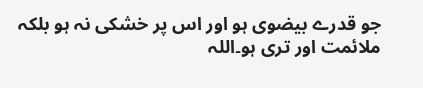جو قدرے بیضوی ہو اور اس پر خشکی نہ ہو بلکہ ملائمت اور تری ہو۔اللہ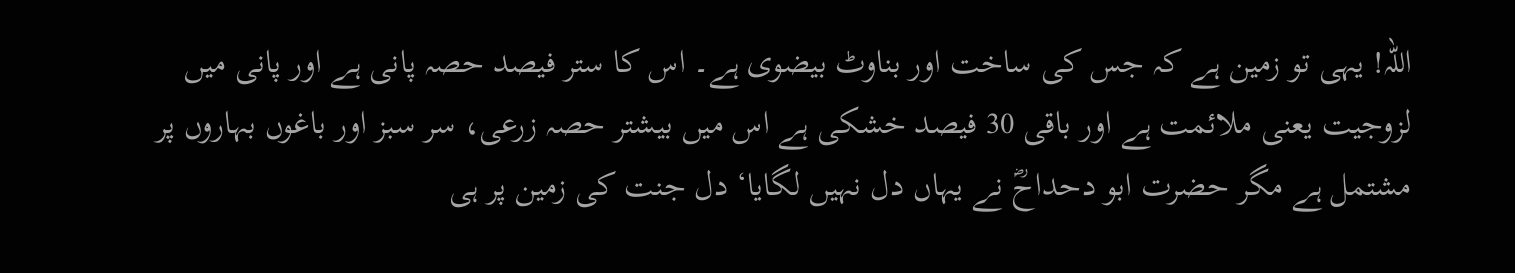اللہ! یہی تو زمین ہے کہ جس کی ساخت اور بناوٹ بیضوی ہے۔ اس کا ستر فیصد حصہ پانی ہے اور پانی میں لزوجیت یعنی ملائمت ہے اور باقی 30 فیصد خشکی ہے اس میں بیشتر حصہ زرعی، سر سبز اور باغوں بہاروں پر مشتمل ہے مگر حضرت ابو دحداحؓ نے یہاں دل نہیں لگایا‘ دل جنت کی زمین پر ہی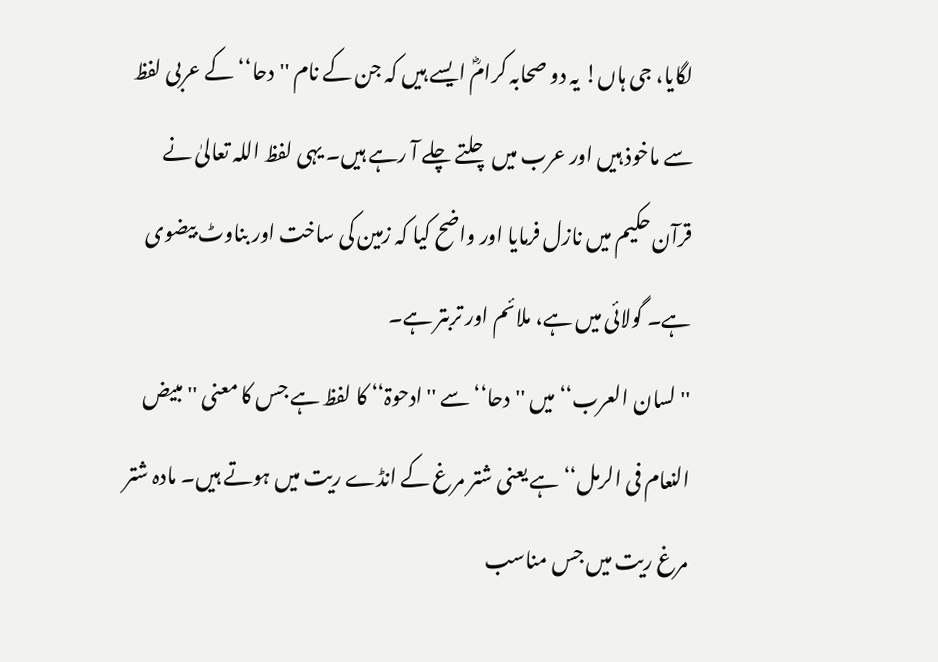لگایا، جی ہاں! یہ دو صحابہ کرامؓ ایسے ہیں کہ جن کے نام ''دحا‘‘ کے عربی لفظ سے ماخوذ ہیں اور عرب میں چلتے چلے آ رہے ہیں۔ یہی لفظ اللہ تعالیٰ نے قرآن حکیم میں نازل فرمایا اور واضح کیا کہ زمین کی ساخت اور بناوٹ بیضوی ہے۔ گولائی میں ہے، ملائم اور تربتر ہے۔
''لسان العرب‘‘ میں ''دحا‘‘ سے ''ادحوۃ‘‘ کا لفظ ہے جس کا معنی ''مبیض النعام فی الرمل‘‘ ہے یعنی شتر مرغ کے انڈے ریت میں ہوتے ہیں۔ مادہ شتر مرغ ریت میں جس مناسب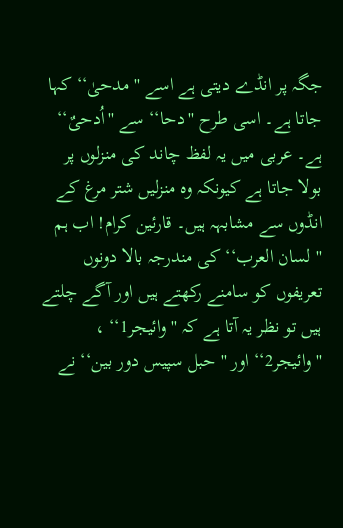جگہ پر انڈے دیتی ہے اسے ''مدحیٰ‘‘ کہا جاتا ہے۔ اسی طرح ''دحا‘‘ سے ''اُدحیٌ‘‘ ہے۔ عربی میں یہ لفظ چاند کی منزلوں پر بولا جاتا ہے کیونکہ وہ منزلیں شتر مرغ کے انڈوں سے مشابہہ ہیں۔ قارئین کرام! اب ہم ''لسان العرب‘‘ کی مندرجہ بالا دونوں تعریفوں کو سامنے رکھتے ہیں اور آگے چلتے ہیں تو نظر یہ آتا ہے کہ ''وائیجر1‘‘ ، ''وائیجر2‘‘ اور ''حبل سپیس دور بین‘‘ نے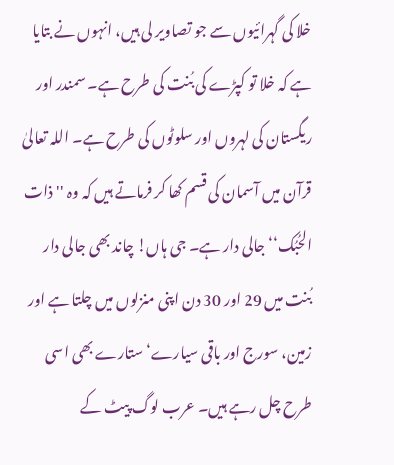خلا کی گہرائیوں سے جو تصاویر لی ہیں، انہوں نے بتایا ہے کہ خلا تو کپڑے کی بُنت کی طرح ہے۔ سمندر اور ریگستان کی لہروں اور سلوٹوں کی طرح ہے۔ اللہ تعالیٰ قرآن میں آسمان کی قسم کھا کر فرماتے ہیں کہ وہ ''ذات الحُبُک‘‘ جالی دار ہے۔ جی ہاں! چاند بھی جالی دار بُنت میں 29 اور 30 دن اپنی منزلوں میں چلتا ہے اور زمین، سورج اور باقی سیارے‘ ستارے بھی اسی طرح چل رہے ہیں۔ عرب لوگ پیٹ کے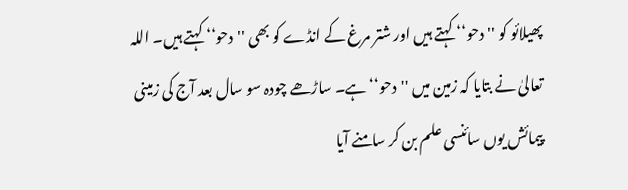پھیلائو کو ''دحو‘‘ کہتے ہیں اور شتر مرغ کے انڈے کو بھی ''دحو‘‘ کہتے ہیں۔ اللہ تعالیٰ نے بتایا کہ زمین میں ''دحو‘‘ ہے۔ ساڑھے چودہ سو سال بعد آج کی زمینی پیمائش یوں سائنسی علم بن کر سامنے آیا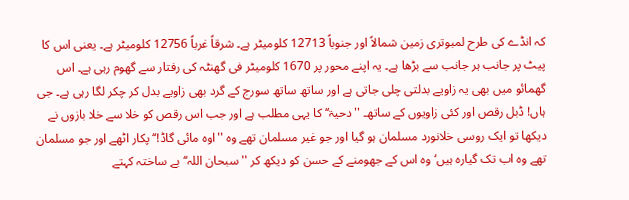کہ انڈے کی طرح لمبوتری زمین شمالاً اور جنوباً 12713 کلومیٹر ہے۔ شرقاً غرباً 12756 کلومیٹر ہے۔ یعنی اس کا پیٹ پر جانب ہر جانب سے بڑھا ہے۔ یہ اپنے محور پر 1670 کلومیٹر فی گھنٹہ کی رفتار سے گھوم رہی ہے۔ اس گھمائو میں بھی یہ زاویے بدلتی چلی جاتی ہے اور ساتھ ساتھ سورج کے گرد بھی زاویے بدل کر چکر لگا رہی ہے۔ جی ہاں! ڈبل رقص اور کئی زاویوں کے ساتھ۔ ''دحیۃ‘‘ کا یہی مطلب ہے اور جب اس رقص کو خلا سے خلا بازوں نے دیکھا تو ایک روسی خلانورد مسلمان ہو گیا اور جو غیر مسلمان تھے وہ ''اوہ مائی گاڈ!‘‘ پکار اٹھے اور جو مسلمان تھے وہ اب تک گیارہ ہیں‘ وہ اس کے جھومنے کے حسن کو دیکھ کر ''سبحان اللہ‘‘ بے ساختہ کہتے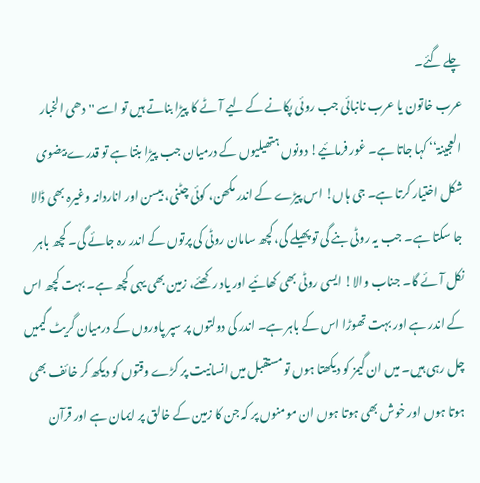چلے گئے۔
عرب خاتون یا عرب نانبائی جب روئی پکانے کے لیے آٹے کا پیڑا بناتے ہیں تو اسے ''دھی الخبار العجینۃ‘‘ کہا جاتا ہے۔ غور فرمائیے! دونوں ہتھیلیوں کے درمیان جب پیڑا بنتا ہے تو قدرے بیضوی شکل اختیار کرتا ہے۔ جی ہاں! اس پیڑے کے اندر مکھن، کوئی چٹنی، بیسن اور اناردانہ وغیرہ بھی ڈالا جا سکتا ہے۔ جب یہ روٹی بنے گی تو پھیلے گی، کچھ سامان روٹی کی پرتوں کے اندر رہ جائے گی۔ کچھ باہر نکل آئے گا۔ جناب والا! ایسی روٹی بھی کھائیے اور یاد رکھئے، زمین بھی یہی کچھ ہے۔ بہت کچھ اس کے اندر ہے اور بہت تھوڑا اس کے باہر ہے۔ اندر کی دولتوں پر سپر پاوروں کے درمیان گریٹ گیمیں چل رہی ہیں۔ میں ان گیمز کو دیکھتا ہوں تو مستقبل میں انسانیت پر کڑے وقتوں کو دیکھ کر خائف بھی ہوتا ہوں اور خوش بھی ہوتا ہوں ان مومنوں پر کہ جن کا زمین کے خالق پر ایمان ہے اور قرآن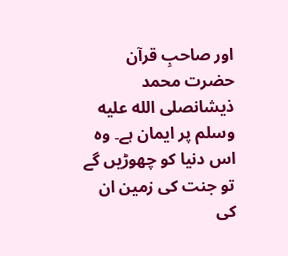اور صاحبِ قرآن حضرت محمد ذیشانصلى الله عليه وسلم پر ایمان ہے۔ وہ اس دنیا کو چھوڑیں گے تو جنت کی زمین ان کی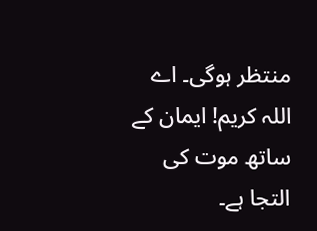منتظر ہوگی۔ اے اللہ کریم! ایمان کے ساتھ موت کی التجا ہے۔